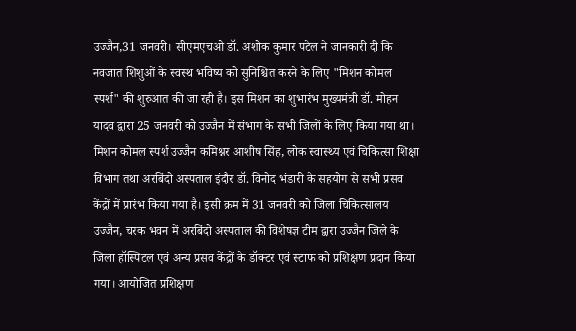उज्जैन,31 जनवरी। सीएमएचओ डॉ. अशोक कुमार पटेल ने जानकारी दी कि नवजात शिशुओं के स्वस्थ भविष्य को सुनिश्चित करने के लिए "मिशन कोमल स्पर्श" की शुरुआत की जा रही है। इस मिशन का शुभारंभ मुख्यमंत्री डॉ. मोहन यादव द्वारा 25 जनवरी को उज्जैन में संभाग के सभी जिलों के लिए किया गया था। मिशन कोमल स्पर्श उज्जैन कमिश्नर आशीष सिंह, लोक स्वास्थ्य एवं चिकित्सा शिक्षा विभाग तथा अरबिंदो अस्पताल इंदौर डॉ. विनोद भंडारी के सहयोग से सभी प्रसव केंद्रों में प्रारंभ किया गया है। इसी क्रम में 31 जनवरी को जिला चिकित्सालय उज्जैन, चरक भवन में अरबिंदो अस्पताल की विशेषज्ञ टीम द्वारा उज्जैन जिले के जिला हॉस्पिटल एवं अन्य प्रसव केंद्रों के डॉक्टर एवं स्टाफ को प्रशिक्षण प्रदान किया गया। आयोजित प्रशिक्षण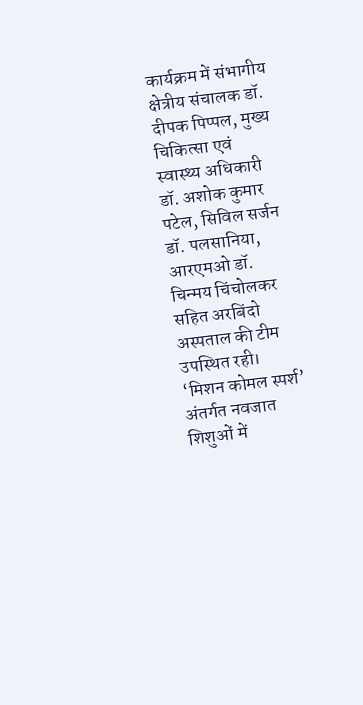कार्यक्रम में संभागीय क्षेत्रीय संचालक डॉ. दीपक पिप्पल, मुख्य चिकित्सा एवं स्वास्थ्य अधिकारी डॉ. अशोक कुमार पटेल, सिविल सर्जन डॉ. पलसानिया, आरएमओ डॉ. चिन्मय चिंचोलकर सहित अरबिंदो अस्पताल की टीम उपस्थित रही।
‘मिशन कोमल स्पर्श’ अंतर्गत नवजात शिशुओं में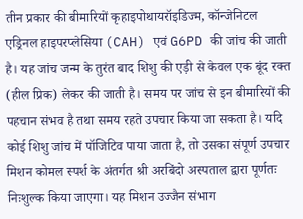तीन प्रकार की बीमारियों कृहाइपोथायरॉइडिज्म, कॉन्जेनिटल एड्रिनल हाइपरप्लेसिया (CAH) एवं G6PD की जांच की जाती है। यह जांच जन्म के तुरंत बाद शिशु की एड़ी से केवल एक बूंद रक्त (हील प्रिक) लेकर की जाती है। समय पर जांच से इन बीमारियों की पहचान संभव है तथा समय रहते उपचार किया जा सकता है। यदि कोई शिशु जांच में पॉजिटिव पाया जाता है, तो उसका संपूर्ण उपचार मिशन कोमल स्पर्श के अंतर्गत श्री अरबिंदो अस्पताल द्वारा पूर्णतः निःशुल्क किया जाएगा। यह मिशन उज्जैन संभाग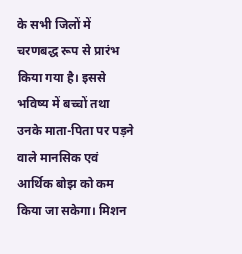के सभी जिलों में चरणबद्ध रूप से प्रारंभ किया गया है। इससे भविष्य में बच्चों तथा उनके माता-पिता पर पड़ने वाले मानसिक एवं आर्थिक बोझ को कम किया जा सकेगा। मिशन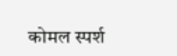कोमल स्पर्श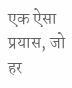एक ऐसा प्रयास, जो हर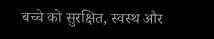बच्चे को सुरक्षित, स्वस्थ और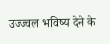उज्ज्वल भविष्य देने के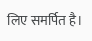लिए समर्पित है।